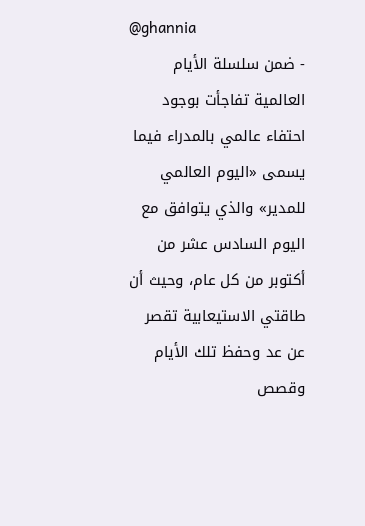@ghannia
- ضمن سلسلة الأيام العالمية تفاجأت بوجود احتفاء عالمي بالمدراء فيما يسمى «اليوم العالمي للمدير» والذي يتوافق مع اليوم السادس عشر من أكتوبر من كل عام، وحيث أن طاقتي الاستيعابية تقصر عن عد وحفظ تلك الأيام وقصص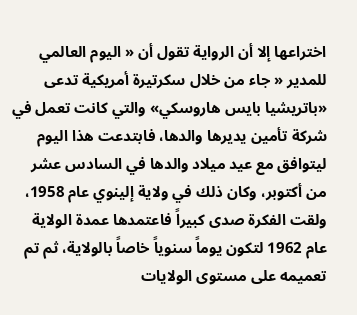اختراعها إلا أن الرواية تقول أن « اليوم العالمي للمدير « جاء من خلال سكرتيرة أمريكية تدعى «باتريشيا بايس هاروسكي» والتي كانت تعمل في شركة تأمين يديرها والدها، فابتدعت هذا اليوم ليتوافق مع عيد ميلاد والدها في السادس عشر من أكتوبر، وكان ذلك في ولاية إلينوي عام 1958، ولقت الفكرة صدى كبيراً فاعتمدها عمدة الولاية عام 1962 لتكون يوماً سنوياً خاصاً بالولاية، ثم تم تعميمه على مستوى الولايات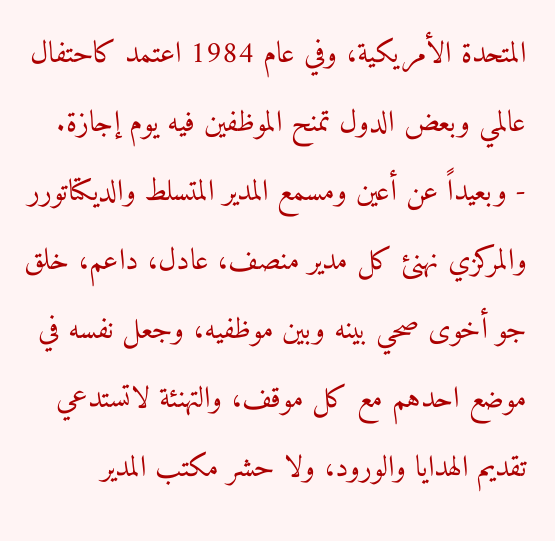المتحدة الأمريكية، وفي عام 1984 اعتمد كاحتفال عالمي وبعض الدول تمنح الموظفين فيه يوم إجازة.
- وبعيداً عن أعين ومسمع المدير المتسلط والديكتاتورر والمركزي نهنئ كل مدير منصف، عادل، داعم، خلق جو أخوى صحي بينه وبين موظفيه، وجعل نفسه في موضع احدهم مع كل موقف، والتهنئة لاتستدعي تقديم الهدايا والورود، ولا حشر مكتب المدير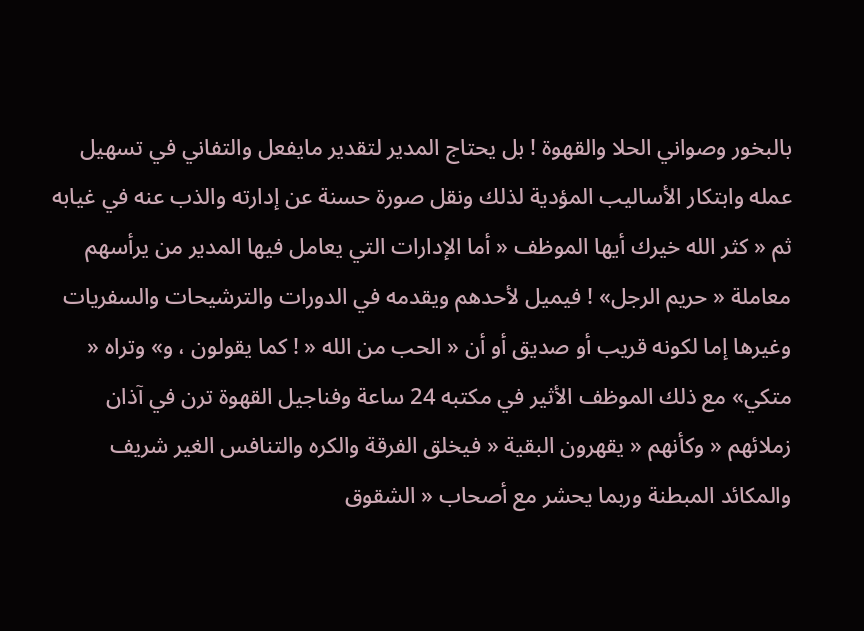بالبخور وصواني الحلا والقهوة ! بل يحتاج المدير لتقدير مايفعل والتفاني في تسهيل عمله وابتكار الأساليب المؤدية لذلك ونقل صورة حسنة عن إدارته والذب عنه في غيابه ثم « كثر الله خيرك أيها الموظف « أما الإدارات التي يعامل فيها المدير من يرأسهم معاملة « حريم الرجل» ! فيميل لأحدهم ويقدمه في الدورات والترشيحات والسفريات وغيرها إما لكونه قريب أو صديق أو أن « الحب من الله « ! كما يقولون ، و» وتراه « متكي» مع ذلك الموظف الأثير في مكتبه 24 ساعة وفناجيل القهوة ترن في آذان زملائهم « وكأنهم « يقهرون البقية « فيخلق الفرقة والكره والتنافس الغير شريف والمكائد المبطنة وربما يحشر مع أصحاب « الشقوق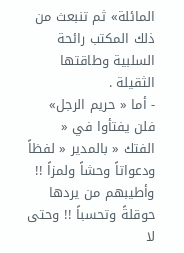المائلة» ثم تنبعث من ذلك المكتب رائحة السلبية وطاقتها الثقيلة .
- أما « حريم الرجل» فلن يفتأوا في « الفتك « بالمدير « لفظاً ودعواتاً وحشاً ولمزاً !! وأطيبهم من يردها حوقلةً وتحسباً !! وحتى لا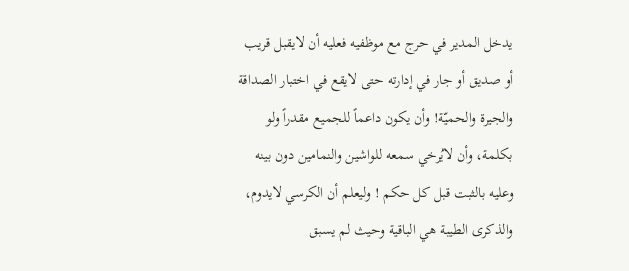يدخل المدير في حرج مع موظفيه فعليه أن لايقبل قريب أو صديق أو جار في إدارته حتى لايقع في اختبار الصداقة والجيرة والحميّة! وأن يكون داعماً للجميع مقدراً ولو بكلمة، وأن لايُرخي سمعه للواشين والنمامين دون بينه وعليه بالثبت قبل كل حكم ! وليعلم أن الكرسي لايدوم، والذكرى الطيبة هي الباقية وحيث لم يسبق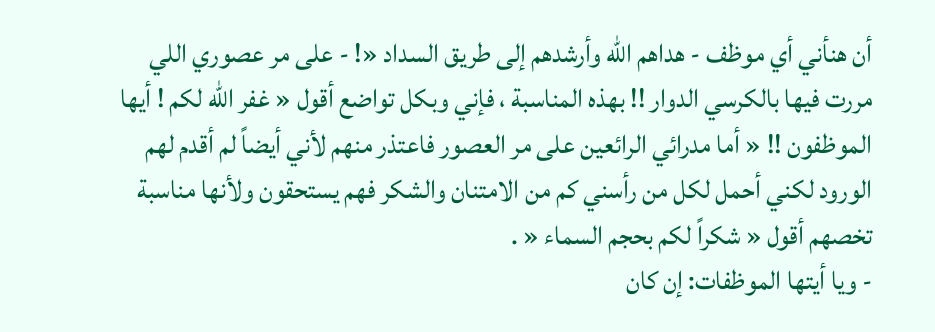أن هنأني أي موظف - هداهم الله وأرشدهم إلى طريق السداد «! - على مر عصوري اللي مررت فيها بالكرسي الدوار !! بهذه المناسبة ، فإني وبكل تواضع أقول « غفر الله لكم ! أيها الموظفون !! « أما مدرائي الرائعين على مر العصور فاعتذر منهم لأني أيضاً لم أقدم لهم الورود لكني أحمل لكل من رأسني كم من الامتنان والشكر فهم يستحقون ولأنها مناسبة تخصهم أقول « شكراً لكم بحجم السماء « .
- ويا أيتها الموظفات: إن كان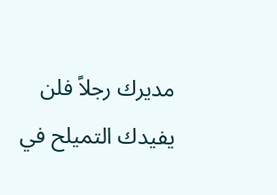مديرك رجلاً فلن يفيدك التميلح في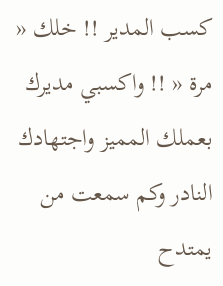كسب المدير !! خلك « مرة « !! واكسبي مديرك بعملك المميز واجتهادك النادر وكم سمعت من يمتدح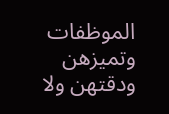الموظفات وتميزهن ودقتهن ولا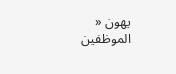يهون « الموظفين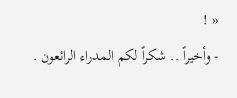« !
- وأخيراً .. شكراً لكم المدراء الرائعون .